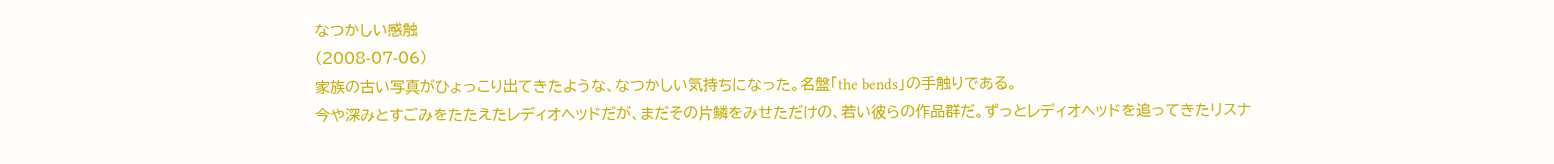なつかしい感触
(2008-07-06)
家族の古い写真がひょっこり出てきたような、なつかしい気持ちになった。名盤「the bends」の手触りである。
今や深みとすごみをたたえたレディオヘッドだが、まだその片鱗をみせただけの、若い彼らの作品群だ。ずっとレディオヘッドを追ってきたリスナ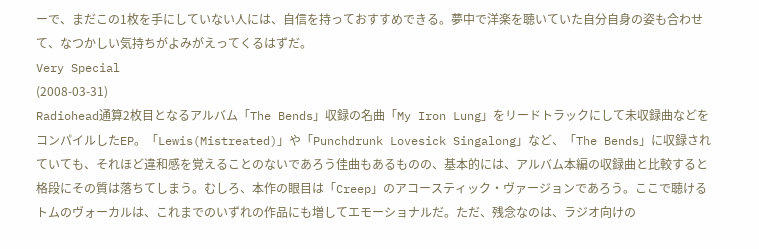ーで、まだこの1枚を手にしていない人には、自信を持っておすすめできる。夢中で洋楽を聴いていた自分自身の姿も合わせて、なつかしい気持ちがよみがえってくるはずだ。
Very Special
(2008-03-31)
Radiohead通算2枚目となるアルバム「The Bends」収録の名曲「My Iron Lung」をリードトラックにして未収録曲などをコンパイルしたEP。「Lewis(Mistreated)」や「Punchdrunk Lovesick Singalong」など、「The Bends」に収録されていても、それほど違和感を覚えることのないであろう佳曲もあるものの、基本的には、アルバム本編の収録曲と比較すると格段にその質は落ちてしまう。むしろ、本作の眼目は「Creep」のアコースティック・ヴァージョンであろう。ここで聴けるトムのヴォーカルは、これまでのいずれの作品にも増してエモーショナルだ。ただ、残念なのは、ラジオ向けの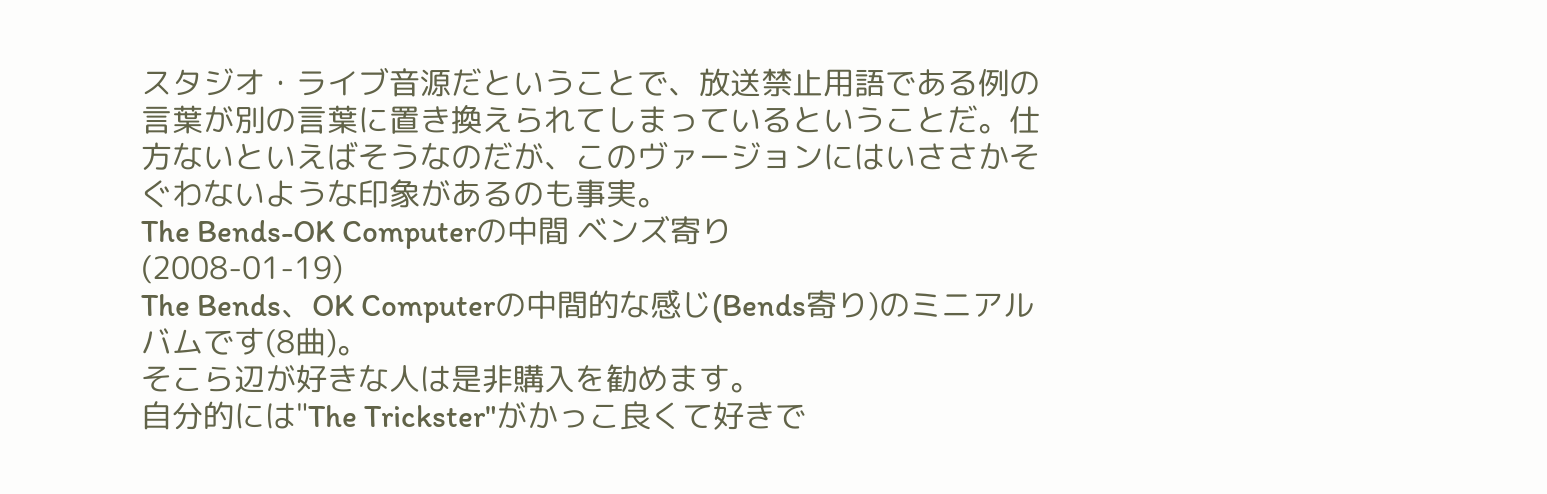スタジオ・ライブ音源だということで、放送禁止用語である例の言葉が別の言葉に置き換えられてしまっているということだ。仕方ないといえばそうなのだが、このヴァージョンにはいささかそぐわないような印象があるのも事実。
The Bends-OK Computerの中間 ベンズ寄り
(2008-01-19)
The Bends、OK Computerの中間的な感じ(Bends寄り)のミニアルバムです(8曲)。
そこら辺が好きな人は是非購入を勧めます。
自分的には"The Trickster"がかっこ良くて好きで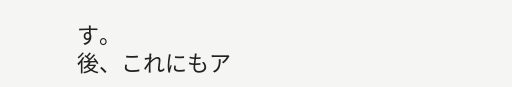す。
後、これにもア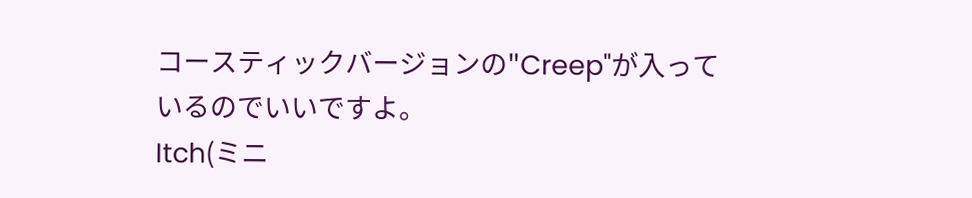コースティックバージョンの"Creep"が入っているのでいいですよ。
Itch(ミニ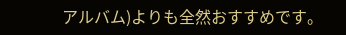アルバム)よりも全然おすすめです。